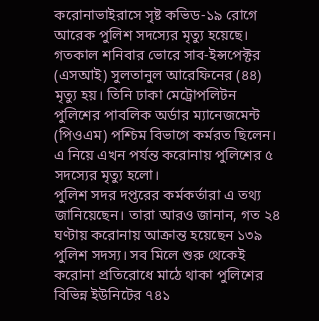করোনাভাইরাসে সৃষ্ট কভিড-১৯ রোগে আরেক পুলিশ সদস্যের মৃত্যু হয়েছে। গতকাল শনিবার ভোরে সাব-ইন্সপেক্টর (এসআই) সুলতানুল আরেফিনের (৪৪) মৃত্যু হয়। তিনি ঢাকা মেট্রোপলিটন পুলিশের পাবলিক অর্ডার ম্যানেজমেন্ট (পিওএম) পশ্চিম বিভাগে কর্মরত ছিলেন। এ নিয়ে এখন পর্যন্ত করোনায় পুলিশের ৫ সদস্যের মৃত্যু হলো।
পুলিশ সদর দপ্তরের কর্মকর্তারা এ তথ্য জানিয়েছেন। তারা আরও জানান, গত ২৪ ঘণ্টায় করোনায় আক্রান্ত হয়েছেন ১৩৯ পুলিশ সদস্য। সব মিলে শুরু থেকেই করোনা প্রতিরোধে মাঠে থাকা পুলিশের বিভিন্ন ইউনিটের ৭৪১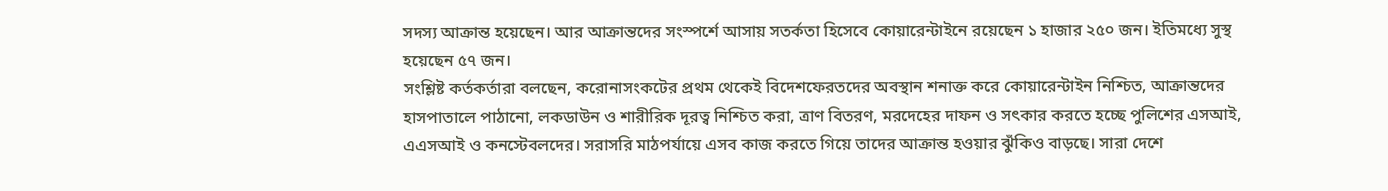সদস্য আক্রান্ত হয়েছেন। আর আক্রান্তদের সংস্পর্শে আসায় সতর্কতা হিসেবে কোয়ারেন্টাইনে রয়েছেন ১ হাজার ২৫০ জন। ইতিমধ্যে সুস্থ হয়েছেন ৫৭ জন।
সংশ্লিষ্ট কর্তকর্তারা বলছেন, করোনাসংকটের প্রথম থেকেই বিদেশফেরতদের অবস্থান শনাক্ত করে কোয়ারেন্টাইন নিশ্চিত, আক্রান্তদের হাসপাতালে পাঠানো, লকডাউন ও শারীরিক দূরত্ব নিশ্চিত করা, ত্রাণ বিতরণ, মরদেহের দাফন ও সৎকার করতে হচ্ছে পুলিশের এসআই, এএসআই ও কনস্টেবলদের। সরাসরি মাঠপর্যায়ে এসব কাজ করতে গিয়ে তাদের আক্রান্ত হওয়ার ঝুঁকিও বাড়ছে। সারা দেশে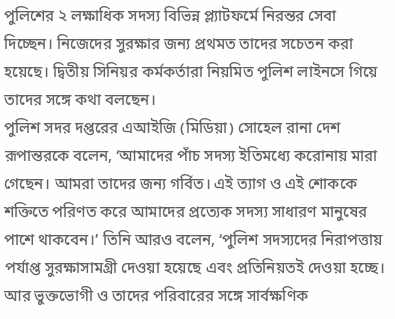পুলিশের ২ লক্ষাধিক সদস্য বিভিন্ন প্ল্যাটফর্মে নিরন্তর সেবা দিচ্ছেন। নিজেদের সুরক্ষার জন্য প্রথমত তাদের সচেতন করা হয়েছে। দ্বিতীয় সিনিয়র কর্মকর্তারা নিয়মিত পুলিশ লাইনসে গিয়ে তাদের সঙ্গে কথা বলছেন।
পুলিশ সদর দপ্তরের এআইজি (মিডিয়া) সোহেল রানা দেশ রূপান্তরকে বলেন, ‘আমাদের পাঁচ সদস্য ইতিমধ্যে করোনায় মারা গেছেন। আমরা তাদের জন্য গর্বিত। এই ত্যাগ ও এই শোককে শক্তিতে পরিণত করে আমাদের প্রত্যেক সদস্য সাধারণ মানুষের পাশে থাকবেন।’ তিনি আরও বলেন, ‘পুলিশ সদস্যদের নিরাপত্তায় পর্যাপ্ত সুরক্ষাসামগ্রী দেওয়া হয়েছে এবং প্রতিনিয়তই দেওয়া হচ্ছে। আর ভুক্তভোগী ও তাদের পরিবারের সঙ্গে সার্বক্ষণিক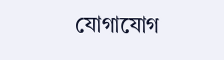যোগাযোগ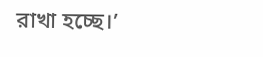রাখা হচ্ছে।’